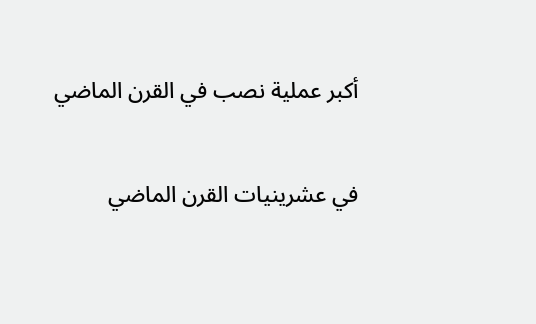أكبر عملية نصب في القرن الماضي

في عشرينيات القرن الماضي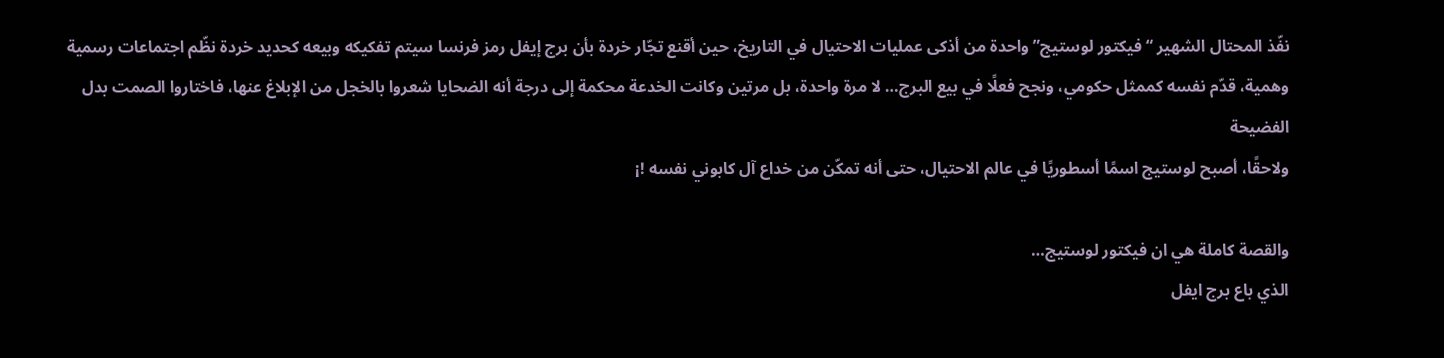نفّذ المحتال الشهير “فيكتور لوستيج” واحدة من أذكى عمليات الاحتيال في التاريخ، حين أقنع تجّار خردة بأن برج إيفل رمز فرنسا سيتم تفكيكه وبيعه كحديد خردة نظّم اجتماعات رسمية وهمية، قدّم نفسه كممثل حكومي، ونجح فعلًا في بيع البرج… لا مرة واحدة، بل مرتين وكانت الخدعة محكمة إلى درجة أنه الضحايا شعروا بالخجل من الإبلاغ عنها، فاختاروا الصمت بدل الفضيحة
ولاحقًا، أصبح لوستيج اسمًا أسطوريًا في عالم الاحتيال، حتى أنه تمكّن من خداع آل كابوني نفسه !¡

والقصة كاملة هي ان فيكتور لوستيج…
الذي باع برج ايفل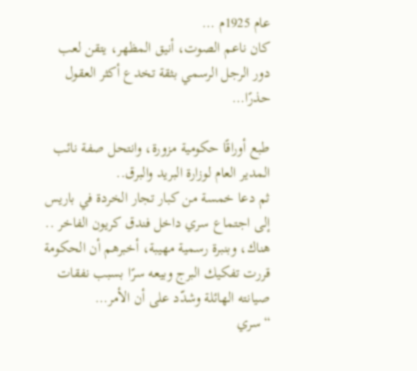عام 1925م …
كان ناعم الصوت، أنيق المظهر، يتقن لعب دور الرجل الرسمي بثقة تخدع أكثر العقول حذرًا…

طبع أوراقًا حكومية مزورة، وانتحل صفة نائب المدير العام لوزارة البريد والبرق..
ثم دعا خمسة من كبار تجار الخردة في باريس إلى اجتماع سري داخل فندق كريون الفاخر ..
هناك، وبنبرة رسمية مهيبة، أخبرهم أن الحكومة قررت تفكيك البرج وبيعه سرًا بسبب نفقات صيانته الهائلة وشدّد على أن الأمر…
“سري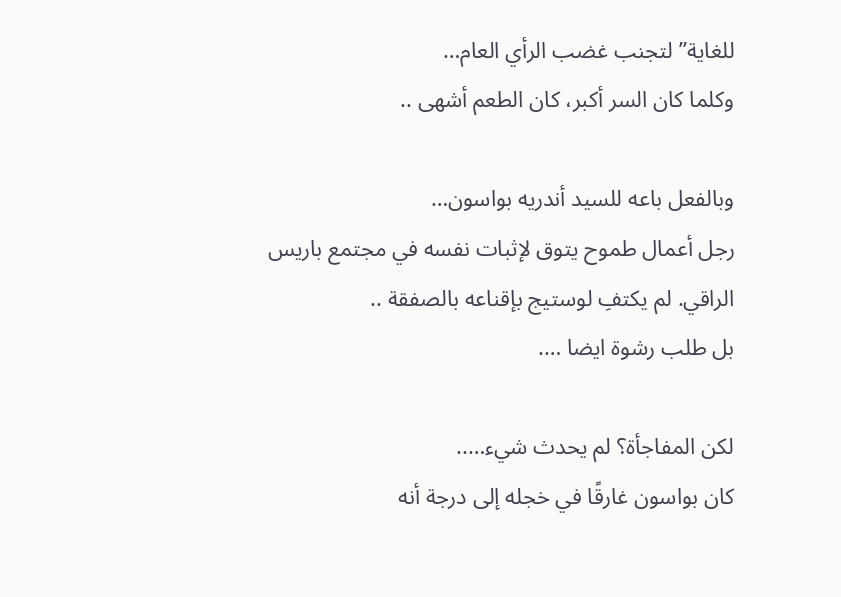للغاية” لتجنب غضب الرأي العام…
وكلما كان السر أكبر، كان الطعم أشهى ..

وبالفعل باعه للسيد أندريه بواسون…
رجل أعمال طموح يتوق لإثبات نفسه في مجتمع باريس الراقي. لم يكتفِ لوستيج بإقناعه بالصفقة ..
بل طلب رشوة ايضا ….

لكن المفاجأة؟ لم يحدث شيء…..
كان بواسون غارقًا في خجله إلى درجة أنه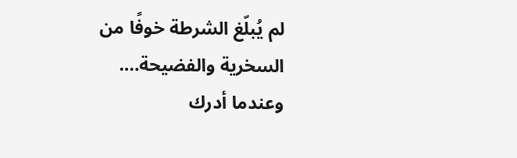لم يُبلّغ الشرطة خوفًا من السخرية والفضيحة….
وعندما أدرك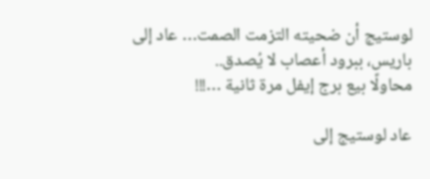لوستيج أن ضحيته التزمت الصمت… عاد إلى باريس، ببرود أعصاب لا يُصدق..
محاولًا بيع برج إيفل مرة ثانية …!!!

عاد لوستيج إلى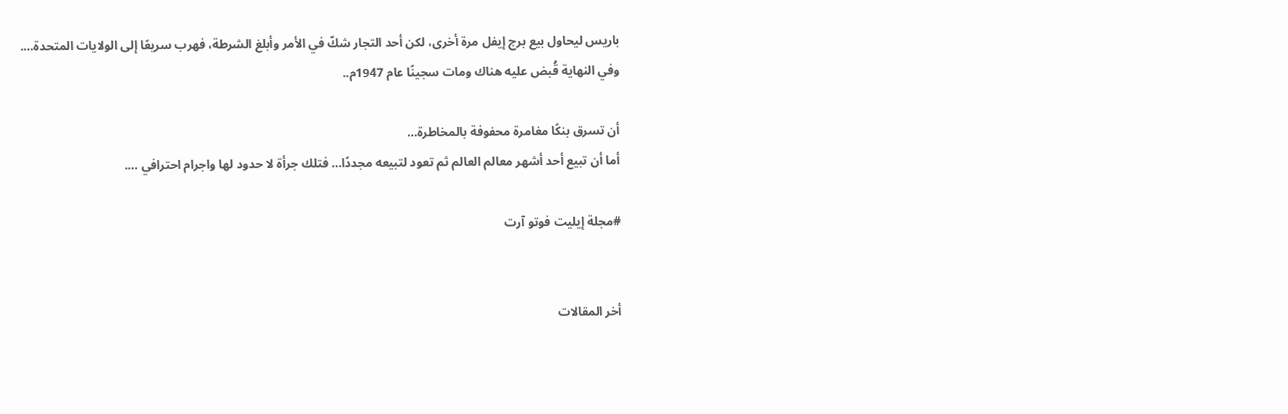باريس ليحاول بيع برج إيفل مرة أخرى، لكن أحد التجار شكّ في الأمر وأبلغ الشرطة، فهرب سريعًا إلى الولايات المتحدة….
وفي النهاية قُبض عليه هناك ومات سجينًا عام 1947م..

أن تسرق بنكًا مغامرة محفوفة بالمخاطرة…
أما أن تبيع أحد أشهر معالم العالم ثم تعود لتبيعه مجددًا… فتلك جرأة لا حدود لها واجرام احترافي ….

#مجلة إيليت فوتو آرت


أخر المقالات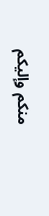منكم وإليكم